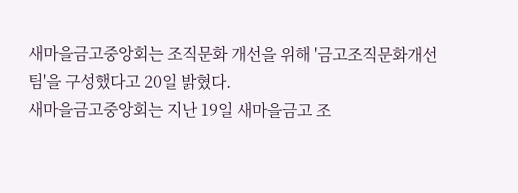새마을금고중앙회는 조직문화 개선을 위해 '금고조직문화개선팀'을 구성했다고 20일 밝혔다.
새마을금고중앙회는 지난 19일 새마을금고 조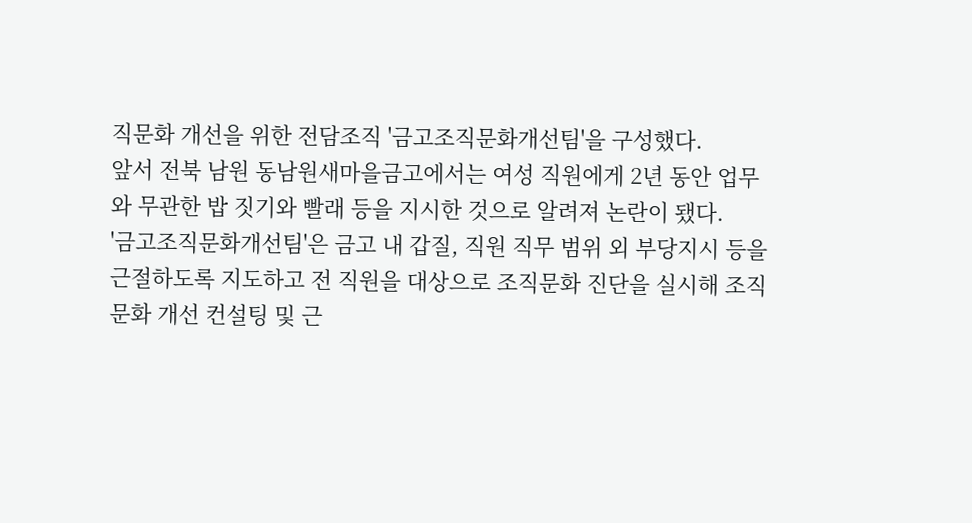직문화 개선을 위한 전담조직 '금고조직문화개선팀'을 구성했다.
앞서 전북 남원 동남원새마을금고에서는 여성 직원에게 2년 동안 업무와 무관한 밥 짓기와 빨래 등을 지시한 것으로 알려져 논란이 됐다.
'금고조직문화개선팀'은 금고 내 갑질, 직원 직무 범위 외 부당지시 등을 근절하도록 지도하고 전 직원을 대상으로 조직문화 진단을 실시해 조직문화 개선 컨설팅 및 근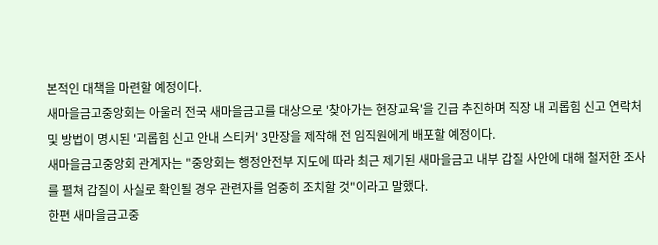본적인 대책을 마련할 예정이다.
새마을금고중앙회는 아울러 전국 새마을금고를 대상으로 '찾아가는 현장교육'을 긴급 추진하며 직장 내 괴롭힘 신고 연락처 및 방법이 명시된 '괴롭힘 신고 안내 스티커' 3만장을 제작해 전 임직원에게 배포할 예정이다.
새마을금고중앙회 관계자는 "중앙회는 행정안전부 지도에 따라 최근 제기된 새마을금고 내부 갑질 사안에 대해 철저한 조사를 펼쳐 갑질이 사실로 확인될 경우 관련자를 엄중히 조치할 것"이라고 말했다.
한편 새마을금고중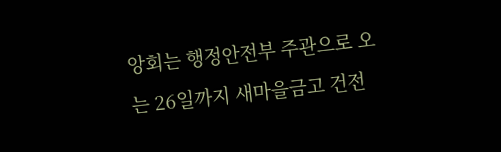앙회는 행정안전부 주관으로 오는 26일까지 새마을금고 건전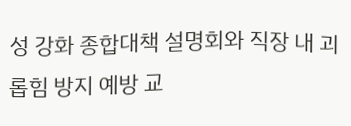성 강화 종합대책 설명회와 직장 내 괴롭힘 방지 예방 교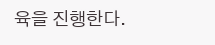육을 진행한다.